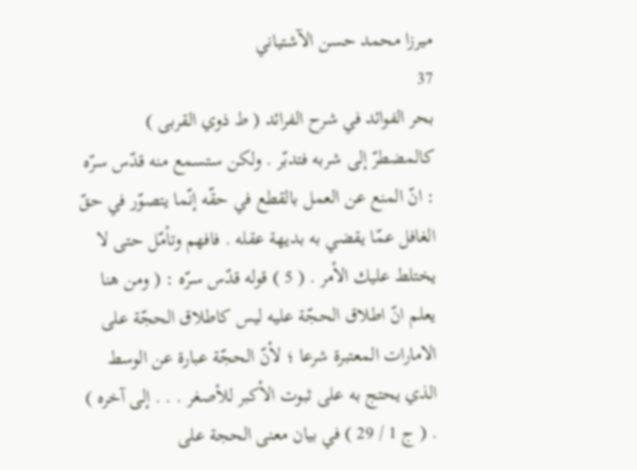ميرزا محمد حسن الآشتياني
37
بحر الفوائد في شرح الفرائد ( ط ذوي القربى )
كالمضطرّ إلى شربه فتدبّر . ولكن ستسمع منه قدّس سرّه : انّ المنع عن العمل بالقطع في حقّه إنّما يتصوّر في حقّ الغافل عمّا يقضي به بديهة عقله . فافهم وتأمّل حتى لا يختلط عليك الأمر . ( 5 ) قوله قدّس سرّه : ( ومن هنا يعلم انّ اطلاق الحجّة عليه ليس كاطلاق الحجّة على الامارات المعتبرة شرعا ؛ لأنّ الحجّة عبارة عن الوسط الذي يحتج به على ثبوت الأكبر للأصغر . . . إلى آخره ) . ( ج 1 / 29 ) في بيان معنى الحجة على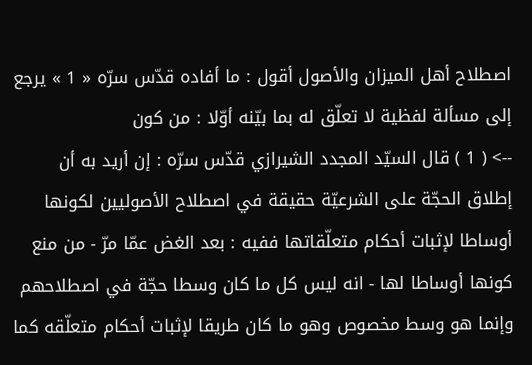اصطلاح أهل الميزان والأصول أقول : ما أفاده قدّس سرّه « 1 » يرجع إلى مسألة لفظية لا تعلّق له بما بيّنه أوّلا : من كون
--> ( 1 ) قال السيّد المجدد الشيرازي قدّس سرّه : إن أريد به أن إطلاق الحجّة على الشرعيّة حقيقة في اصطلاح الأصوليين لكونها أوساطا لإثبات أحكام متعلّقاتها ففيه : بعد الغض عمّا مرّ - من منع كونها أوساطا لها - انه ليس كل ما كان وسطا حجّة في اصطلاحهم وإنما هو وسط مخصوص وهو ما كان طريقا لإثبات أحكام متعلّقه كما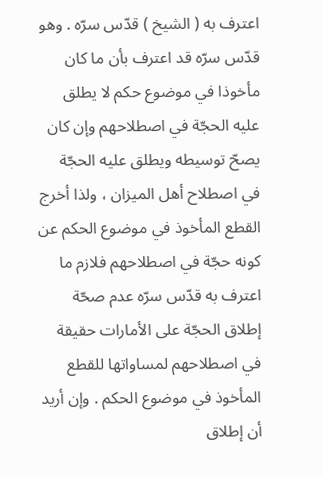اعترف به ( الشيخ ) قدّس سرّه . وهو قدّس سرّه قد اعترف بأن ما كان مأخوذا في موضوع حكم لا يطلق عليه الحجّة في اصطلاحهم وإن كان يصحّ توسيطه ويطلق عليه الحجّة في اصطلاح أهل الميزان ، ولذا أخرج القطع المأخوذ في موضوع الحكم عن كونه حجّة في اصطلاحهم فلازم ما اعترف به قدّس سرّه عدم صحّة إطلاق الحجّة على الأمارات حقيقة في اصطلاحهم لمساواتها للقطع المأخوذ في موضوع الحكم . وإن أريد أن إطلاق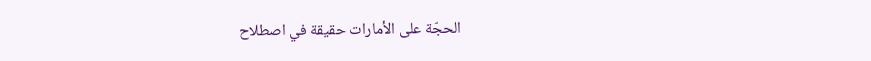الحجّة على الأمارات حقيقة في اصطلاح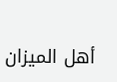أهل الميزان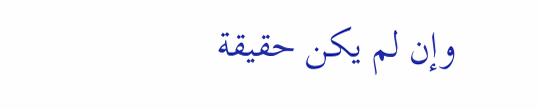وإن لم يكن حقيقة